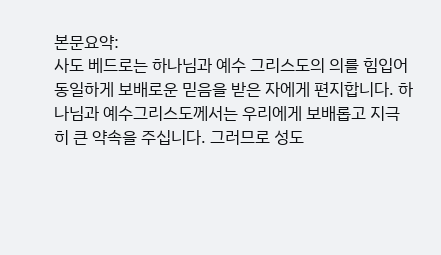본문요약:
사도 베드로는 하나님과 예수 그리스도의 의를 힘입어 동일하게 보배로운 믿음을 받은 자에게 편지합니다. 하나님과 예수그리스도께서는 우리에게 보배롭고 지극히 큰 약속을 주십니다. 그러므로 성도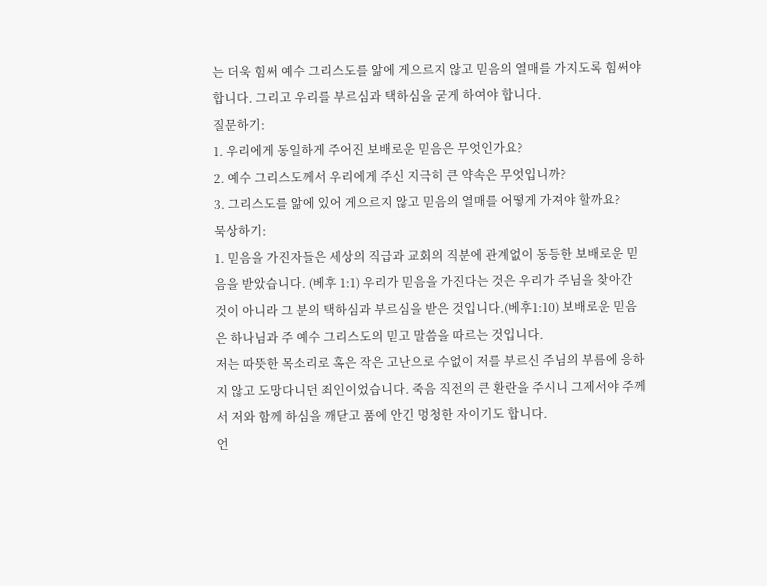는 더욱 힘써 예수 그리스도를 앎에 게으르지 않고 믿음의 열매를 가지도록 힘써야 합니다. 그리고 우리를 부르심과 택하심을 굳게 하여야 합니다.
질문하기:
1. 우리에게 동일하게 주어진 보배로운 믿음은 무엇인가요?
2. 예수 그리스도께서 우리에게 주신 지극히 큰 약속은 무엇입니까?
3. 그리스도를 앎에 있어 게으르지 않고 믿음의 열매를 어떻게 가져야 할까요?
묵상하기:
1. 믿음을 가진자들은 세상의 직급과 교회의 직분에 관계없이 동등한 보배로운 믿음을 받았습니다. (베후 1:1) 우리가 믿음을 가진다는 것은 우리가 주님을 찾아간 것이 아니라 그 분의 택하심과 부르심을 받은 것입니다.(베후1:10) 보배로운 믿음은 하나님과 주 예수 그리스도의 믿고 말씀을 따르는 것입니다.
저는 따뜻한 목소리로 혹은 작은 고난으로 수없이 저를 부르신 주님의 부름에 응하지 않고 도망다니던 죄인이었습니다. 죽음 직전의 큰 환란을 주시니 그제서야 주께서 저와 함께 하심을 깨닫고 품에 안긴 멍청한 자이기도 합니다.
언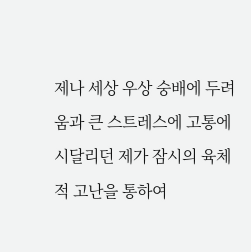제나 세상 우상 숭배에 두려움과 큰 스트레스에 고통에 시달리던 제가 잠시의 육체적 고난을 통하여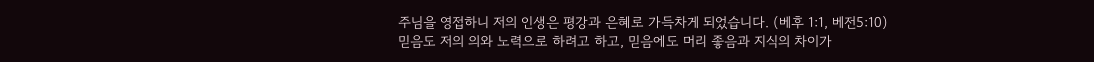주님을 영접하니 저의 인생은 평강과 은혜로 가득차게 되었습니다. (베후 1:1, 베전5:10)
믿음도 저의 의와 노력으로 하려고 하고, 믿음에도 머리 좋음과 지식의 차이가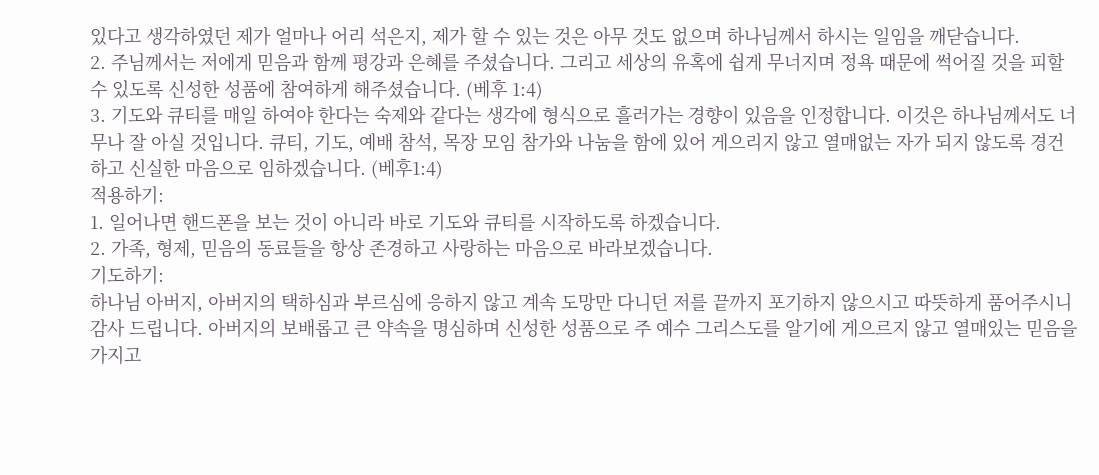있다고 생각하였던 제가 얼마나 어리 석은지, 제가 할 수 있는 것은 아무 것도 없으며 하나님께서 하시는 일임을 깨닫습니다.
2. 주님께서는 저에게 믿음과 함께 평강과 은혜를 주셨습니다. 그리고 세상의 유혹에 쉽게 무너지며 정욕 때문에 썩어질 것을 피할 수 있도록 신성한 성품에 참여하게 해주셨습니다. (베후 1:4)
3. 기도와 큐티를 매일 하여야 한다는 숙제와 같다는 생각에 형식으로 흘러가는 경향이 있음을 인정합니다. 이것은 하나님께서도 너무나 잘 아실 것입니다. 큐티, 기도, 예배 참석, 목장 모임 참가와 나눔을 함에 있어 게으리지 않고 열매없는 자가 되지 않도록 경건하고 신실한 마음으로 임하겠습니다. (베후1:4)
적용하기:
1. 일어나면 핸드폰을 보는 것이 아니라 바로 기도와 큐티를 시작하도록 하겠습니다.
2. 가족, 형제, 믿음의 동료들을 항상 존경하고 사랑하는 마음으로 바라보겠습니다.
기도하기:
하나님 아버지, 아버지의 택하심과 부르심에 응하지 않고 계속 도망만 다니던 저를 끝까지 포기하지 않으시고 따뜻하게 품어주시니 감사 드립니다. 아버지의 보배롭고 큰 약속을 명심하며 신성한 성품으로 주 예수 그리스도를 알기에 게으르지 않고 열매있는 믿음을 가지고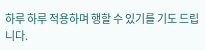하루 하루 적용하며 행할 수 있기를 기도 드립니다.